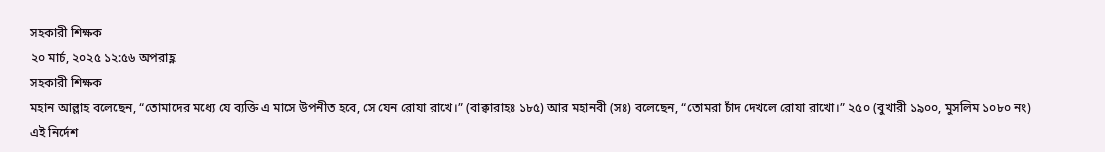সহকারী শিক্ষক
২০ মার্চ, ২০২৫ ১২:৫৬ অপরাহ্ণ
সহকারী শিক্ষক
মহান আল্লাহ বলেছেন, “তোমাদের মধ্যে যে ব্যক্তি এ মাসে উপনীত হবে, সে যেন রোযা রাখে।” (বাক্বারাহঃ ১৮৫) আর মহানবী (সঃ) বলেছেন, “তোমরা চাঁদ দেখলে রোযা রাখো।” ২৫০ (বুখারী ১৯০০, মুসলিম ১০৮০ নং)
এই নির্দেশ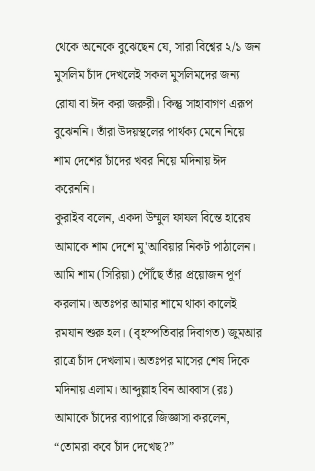থেকে অনেকে বুঝেছেন যে, সারা বিশ্বের ২/১ জন মুসলিম চাঁদ দেখলেই সকল মুসলিমদের জন্য রোযা বা ঈদ করা জরুরী। কিন্তু সাহাবাগণ এরূপ বুঝেননি। তাঁরা উদয়স্থলের পার্থক্য মেনে নিয়ে শাম দেশের চাঁদের খবর নিয়ে মদিনায় ঈদ করেননি।
কুরাইব বলেন, একদা উম্মুল ফাযল বিন্তে হারেষ আমাকে শাম দেশে মু'আবিয়ার নিকট পাঠালেন। আমি শাম (সিরিয়া) পৌঁছে তাঁর প্রয়োজন পূর্ণ করলাম। অতঃপর আমার শামে থাকা কালেই রমযান শুরু হল। (বৃহস্পতিবার দিবাগত) জুমআর রাত্রে চাঁদ দেখলাম। অতঃপর মাসের শেষ দিকে মদিনায় এলাম। আব্দুল্লাহ বিন আব্বাস (রঃ) আমাকে চাঁদের ব্যাপারে জিজ্ঞাসা করলেন, “তোমরা কবে চাঁদ দেখেছ?”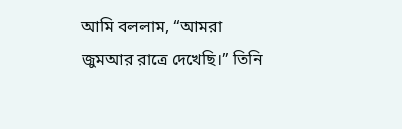আমি বললাম, “আমরা জুমআর রাত্রে দেখেছি।” তিনি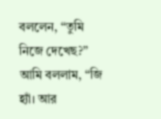বললেন, “তুমি নিজে দেখেছ?” আমি বললাম, “জি হ্যাঁ। আর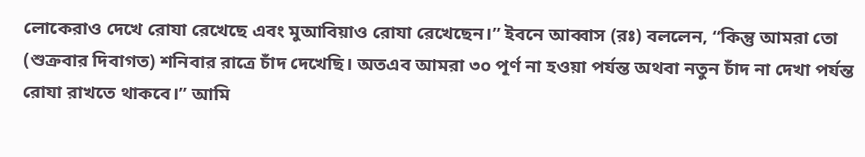লোকেরাও দেখে রোযা রেখেছে এবং মুআবিয়াও রোযা রেখেছেন।” ইবনে আব্বাস (রঃ) বললেন, “কিন্তু আমরা তো (শুক্রবার দিবাগত) শনিবার রাত্রে চাঁদ দেখেছি। অতএব আমরা ৩০ পূর্ণ না হওয়া পর্যন্ত অথবা নতুন চাঁদ না দেখা পর্যন্ত রোযা রাখতে থাকবে।” আমি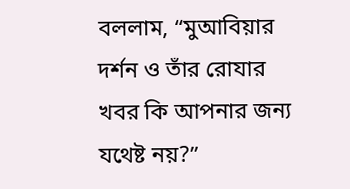বললাম, “মুআবিয়ার দর্শন ও তাঁর রোযার খবর কি আপনার জন্য যথেষ্ট নয়?”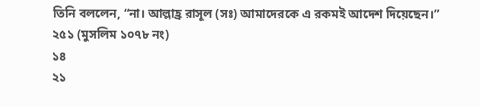তিনি বললেন, “না। আল্লাহ্র রাসূল (সঃ) আমাদেরকে এ রকমই আদেশ দিয়েছেন।” ২৫১ (মুসলিম ১০৭৮ নং)
১৪
২১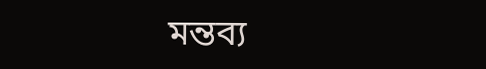মন্তব্য